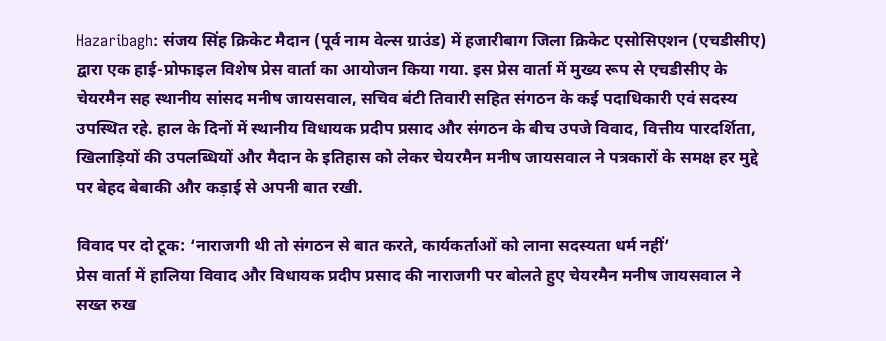Hazaribagh: संजय सिंह क्रिकेट मैदान (पूर्व नाम वेल्स ग्राउंड) में हजारीबाग जिला क्रिकेट एसोसिएशन (एचडीसीए) द्वारा एक हाई-प्रोफाइल विशेष प्रेस वार्ता का आयोजन किया गया. इस प्रेस वार्ता में मुख्य रूप से एचडीसीए के चेयरमैन सह स्थानीय सांसद मनीष जायसवाल, सचिव बंटी तिवारी सहित संगठन के कई पदाधिकारी एवं सदस्य उपस्थित रहे. हाल के दिनों में स्थानीय विधायक प्रदीप प्रसाद और संगठन के बीच उपजे विवाद, वित्तीय पारदर्शिता, खिलाड़ियों की उपलब्धियों और मैदान के इतिहास को लेकर चेयरमैन मनीष जायसवाल ने पत्रकारों के समक्ष हर मुद्दे पर बेहद बेबाकी और कड़ाई से अपनी बात रखी.

विवाद पर दो टूक: ‘नाराजगी थी तो संगठन से बात करते, कार्यकर्ताओं को लाना सदस्यता धर्म नहीं’
प्रेस वार्ता में हालिया विवाद और विधायक प्रदीप प्रसाद की नाराजगी पर बोलते हुए चेयरमैन मनीष जायसवाल ने सख्त रुख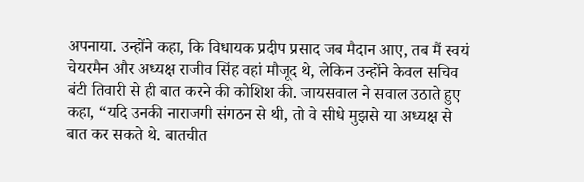अपनाया. उन्होंने कहा, कि विधायक प्रदीप प्रसाद जब मैदान आए, तब मैं स्वयं चेयरमैन और अध्यक्ष राजीव सिंह वहां मौजूद थे, लेकिन उन्होंने केवल सचिव बंटी तिवारी से ही बात करने की कोशिश की. जायसवाल ने सवाल उठाते हुए कहा, “यदि उनकी नाराजगी संगठन से थी, तो वे सीधे मुझसे या अध्यक्ष से बात कर सकते थे. बातचीत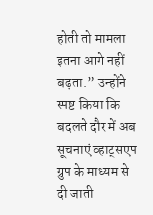होती तो मामला इतना आगे नहीं बढ़ता.” उन्होंने स्पष्ट किया कि बदलते दौर में अब सूचनाएं व्हाट्सएप ग्रुप के माध्यम से दी जाती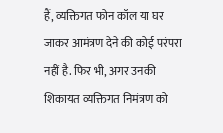हैं, व्यक्तिगत फोन कॉल या घर जाकर आमंत्रण देने की कोई परंपरा नहीं है. फिर भी, अगर उनकी शिकायत व्यक्तिगत निमंत्रण को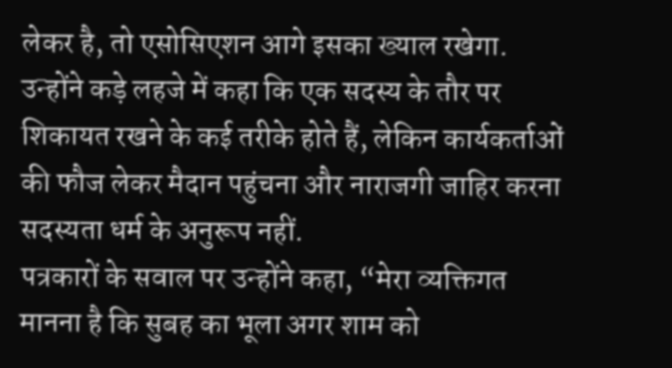लेकर है, तो एसोसिएशन आगे इसका ख्याल रखेगा. उन्होंने कड़े लहजे में कहा कि एक सदस्य के तौर पर शिकायत रखने के कई तरीके होते हैं, लेकिन कार्यकर्ताओं की फौज लेकर मैदान पहुंचना और नाराजगी जाहिर करना सदस्यता धर्म के अनुरूप नहीं.
पत्रकारों के सवाल पर उन्होंने कहा, “मेरा व्यक्तिगत मानना है कि सुबह का भूला अगर शाम को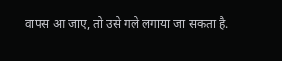वापस आ जाए, तो उसे गले लगाया जा सकता है.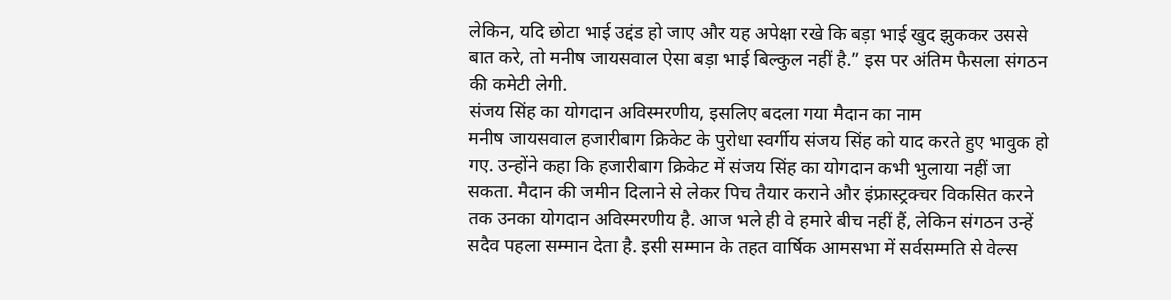लेकिन, यदि छोटा भाई उद्दंड हो जाए और यह अपेक्षा रखे कि बड़ा भाई खुद झुककर उससे बात करे, तो मनीष जायसवाल ऐसा बड़ा भाई बिल्कुल नहीं है.” इस पर अंतिम फैसला संगठन की कमेटी लेगी.
संजय सिंह का योगदान अविस्मरणीय, इसलिए बदला गया मैदान का नाम
मनीष जायसवाल हजारीबाग क्रिकेट के पुरोधा स्वर्गीय संजय सिंह को याद करते हुए भावुक हो गए. उन्होंने कहा कि हजारीबाग क्रिकेट में संजय सिंह का योगदान कभी भुलाया नहीं जा सकता. मैदान की जमीन दिलाने से लेकर पिच तैयार कराने और इंफ्रास्ट्रक्चर विकसित करने तक उनका योगदान अविस्मरणीय है. आज भले ही वे हमारे बीच नहीं हैं, लेकिन संगठन उन्हें सदैव पहला सम्मान देता है. इसी सम्मान के तहत वार्षिक आमसभा में सर्वसम्मति से वेल्स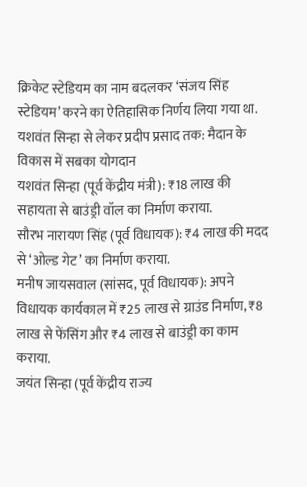क्रिकेट स्टेडियम का नाम बदलकर ‘संजय सिंह स्टेडियम’ करने का ऐतिहासिक निर्णय लिया गया था.
यशवंत सिन्हा से लेकर प्रदीप प्रसाद तक: मैदान के विकास में सबका योगदान
यशवंत सिन्हा (पूर्व केंद्रीय मंत्री): ₹18 लाख की सहायता से बाउंड्री वॉल का निर्माण कराया.
सौरभ नारायण सिंह (पूर्व विधायक): ₹4 लाख की मदद से ‘ओल्ड गेट’ का निर्माण कराया.
मनीष जायसवाल (सांसद, पूर्व विधायक): अपने विधायक कार्यकाल में ₹25 लाख से ग्राउंड निर्माण, ₹8 लाख से फेंसिंग और ₹4 लाख से बाउंड्री का काम कराया.
जयंत सिन्हा (पूर्व केंद्रीय राज्य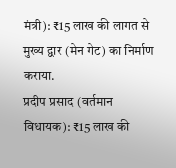मंत्री): ₹15 लाख की लागत से मुख्य द्वार (मेन गेट) का निर्माण कराया.
प्रदीप प्रसाद (वर्तमान विधायक): ₹15 लाख की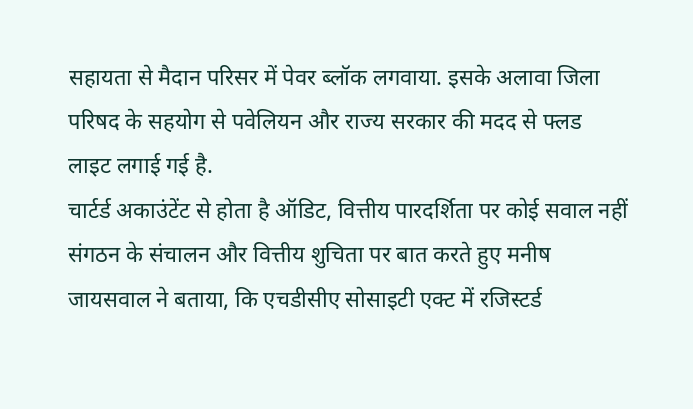सहायता से मैदान परिसर में पेवर ब्लॉक लगवाया. इसके अलावा जिला परिषद के सहयोग से पवेलियन और राज्य सरकार की मदद से फ्लड लाइट लगाई गई है.
चार्टर्ड अकाउंटेंट से होता है ऑडिट, वित्तीय पारदर्शिता पर कोई सवाल नहीं
संगठन के संचालन और वित्तीय शुचिता पर बात करते हुए मनीष जायसवाल ने बताया, कि एचडीसीए सोसाइटी एक्ट में रजिस्टर्ड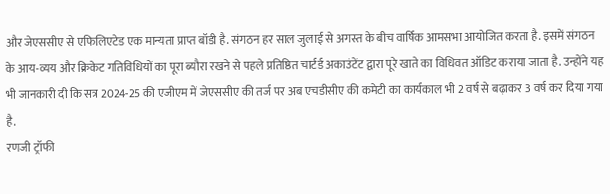और जेएससीए से एफिलिएटेड एक मान्यता प्राप्त बॉडी है. संगठन हर साल जुलाई से अगस्त के बीच वार्षिक आमसभा आयोजित करता है. इसमें संगठन के आय-व्यय और क्रिकेट गतिविधियों का पूरा ब्यौरा रखने से पहले प्रतिष्ठित चार्टर्ड अकाउंटेंट द्वारा पूरे खाते का विधिवत ऑडिट कराया जाता है. उन्होंने यह भी जानकारी दी कि सत्र 2024-25 की एजीएम में जेएससीए की तर्ज पर अब एचडीसीए की कमेटी का कार्यकाल भी 2 वर्ष से बढ़ाकर 3 वर्ष कर दिया गया है.
रणजी ट्रॉफी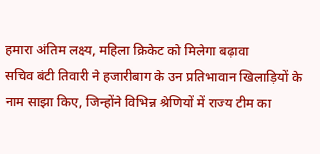हमारा अंतिम लक्ष्य, महिला क्रिकेट को मिलेगा बढ़ावा
सचिव बंटी तिवारी ने हजारीबाग के उन प्रतिभावान खिलाड़ियों के नाम साझा किए, जिन्होंने विभिन्न श्रेणियों में राज्य टीम का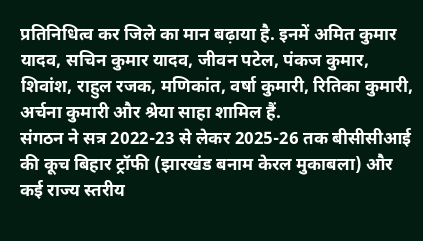प्रतिनिधित्व कर जिले का मान बढ़ाया है. इनमें अमित कुमार यादव, सचिन कुमार यादव, जीवन पटेल, पंकज कुमार, शिवांश, राहुल रजक, मणिकांत, वर्षा कुमारी, रितिका कुमारी, अर्चना कुमारी और श्रेया साहा शामिल हैं.
संगठन ने सत्र 2022-23 से लेकर 2025-26 तक बीसीसीआई की कूच बिहार ट्रॉफी (झारखंड बनाम केरल मुकाबला) और कई राज्य स्तरीय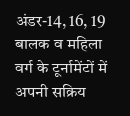अंडर-14, 16, 19 बालक व महिला वर्ग के टूर्नामेंटों में अपनी सक्रिय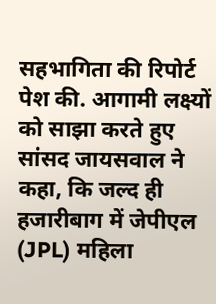सहभागिता की रिपोर्ट पेश की. आगामी लक्ष्यों को साझा करते हुए सांसद जायसवाल ने कहा, कि जल्द ही हजारीबाग में जेपीएल (JPL) महिला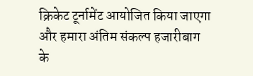क्रिकेट टूर्नामेंट आयोजित किया जाएगा और हमारा अंतिम संकल्प हजारीबाग के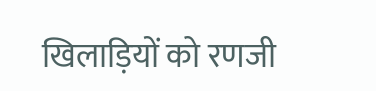खिलाड़ियों को रणजी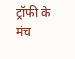ट्रॉफी के मंच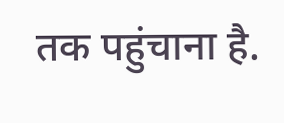तक पहुंचाना है.